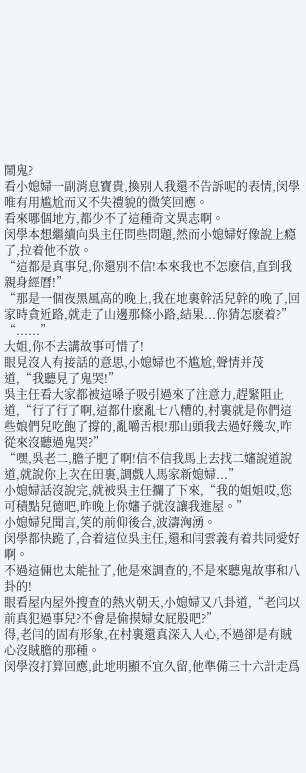鬧鬼?
看小媳婦一副消息寶貴,換别人我還不告訴呢的表情,闵學唯有用尴尬而又不失禮貌的微笑回應。
看來哪個地方,都少不了這種奇文異志啊。
闵學本想繼續向吳主任問些問題,然而小媳婦好像說上瘾了,拉着他不放。
“這都是真事兒,你還别不信!本來我也不怎麽信,直到我親身經曆!”
“那是一個夜黑風高的晚上,我在地裏幹活兒幹的晚了,回家時貪近路,就走了山邊那條小路,結果...你猜怎麽着?”
“......”
大姐,你不去講故事可惜了!
眼見沒人有接話的意思,小媳婦也不尴尬,聲情并茂道,“我聽見了鬼哭!”
吳主任看大家都被這嗓子吸引過來了注意力,趕緊阻止道,“行了行了啊,這都什麽亂七八糟的,村裏就是你們這些娘們兒吃飽了撐的,亂嚼舌根!那山頭我去過好幾次,咋從來沒聽過鬼哭?”
“嘿,吳老二,膽子肥了啊!信不信我馬上去找二嬸說道說道,就說你上次在田裏,調戲人馬家新媳婦...”
小媳婦話沒說完,就被吳主任攔了下來,“我的姐姐哎,您可積點兒德吧,昨晚上你嬸子就沒讓我進屋。”
小媳婦兒聞言,笑的前仰後合,波濤洶湧。
闵學都快跪了,合着這位吳主任,還和闫雲義有着共同愛好啊。
不過這倆也太能扯了,他是來調查的,不是來聽鬼故事和八卦的!
眼看屋内屋外搜查的熱火朝天,小媳婦又八卦道,“老闫以前真犯過事兒?不會是偷摸婦女屁股吧?”
得,老闫的固有形象,在村裏還真深入人心,不過卻是有賊心沒賊膽的那種。
闵學沒打算回應,此地明顯不宜久留,他準備三十六計走爲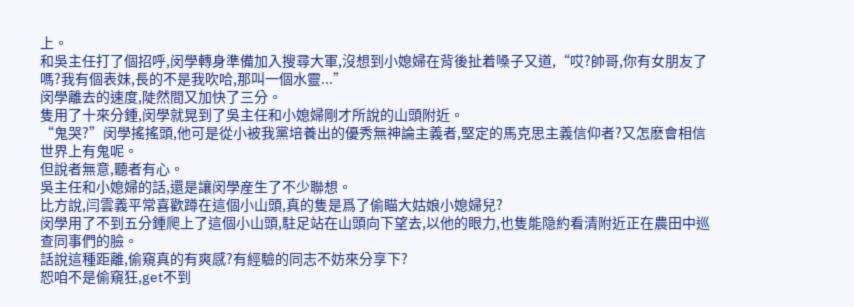上。
和吳主任打了個招呼,闵學轉身準備加入搜尋大軍,沒想到小媳婦在背後扯着嗓子又道,“哎?帥哥,你有女朋友了嗎?我有個表妹,長的不是我吹哈,那叫一個水靈...”
闵學離去的速度,陡然間又加快了三分。
隻用了十來分鍾,闵學就晃到了吳主任和小媳婦剛才所說的山頭附近。
“鬼哭?”闵學搖搖頭,他可是從小被我黨培養出的優秀無神論主義者,堅定的馬克思主義信仰者?又怎麽會相信世界上有鬼呢。
但說者無意,聽者有心。
吳主任和小媳婦的話,還是讓闵學産生了不少聯想。
比方說,闫雲義平常喜歡蹲在這個小山頭,真的隻是爲了偷瞄大姑娘小媳婦兒?
闵學用了不到五分鍾爬上了這個小山頭,駐足站在山頭向下望去,以他的眼力,也隻能隐約看清附近正在農田中巡查同事們的臉。
話說這種距離,偷窺真的有爽感?有經驗的同志不妨來分享下?
恕咱不是偷窺狂,get不到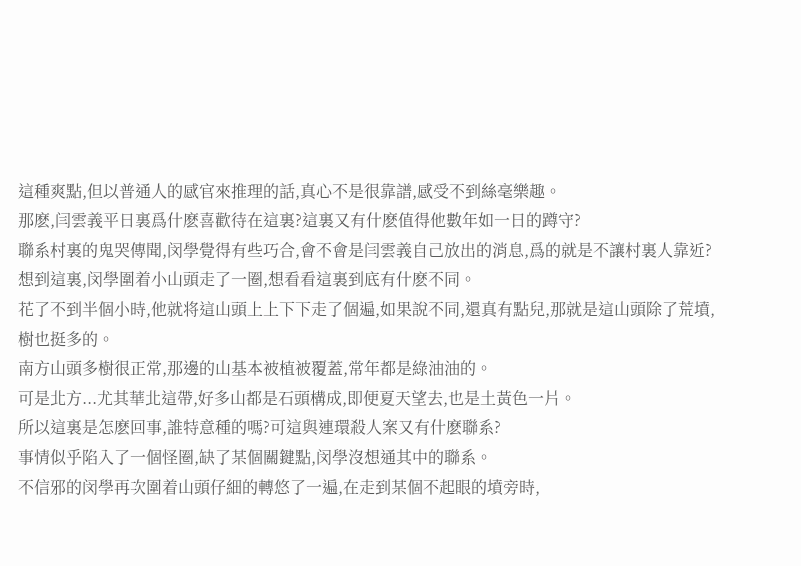這種爽點,但以普通人的感官來推理的話,真心不是很靠譜,感受不到絲毫樂趣。
那麽,闫雲義平日裏爲什麽喜歡待在這裏?這裏又有什麽值得他數年如一日的蹲守?
聯系村裏的鬼哭傳聞,闵學覺得有些巧合,會不會是闫雲義自己放出的消息,爲的就是不讓村裏人靠近?
想到這裏,闵學圍着小山頭走了一圈,想看看這裏到底有什麽不同。
花了不到半個小時,他就将這山頭上上下下走了個遍,如果說不同,還真有點兒,那就是這山頭除了荒墳,樹也挺多的。
南方山頭多樹很正常,那邊的山基本被植被覆蓋,常年都是綠油油的。
可是北方...尤其華北這帶,好多山都是石頭構成,即便夏天望去,也是土黃色一片。
所以這裏是怎麽回事,誰特意種的嗎?可這與連環殺人案又有什麽聯系?
事情似乎陷入了一個怪圈,缺了某個關鍵點,闵學沒想通其中的聯系。
不信邪的闵學再次圍着山頭仔細的轉悠了一遍,在走到某個不起眼的墳旁時,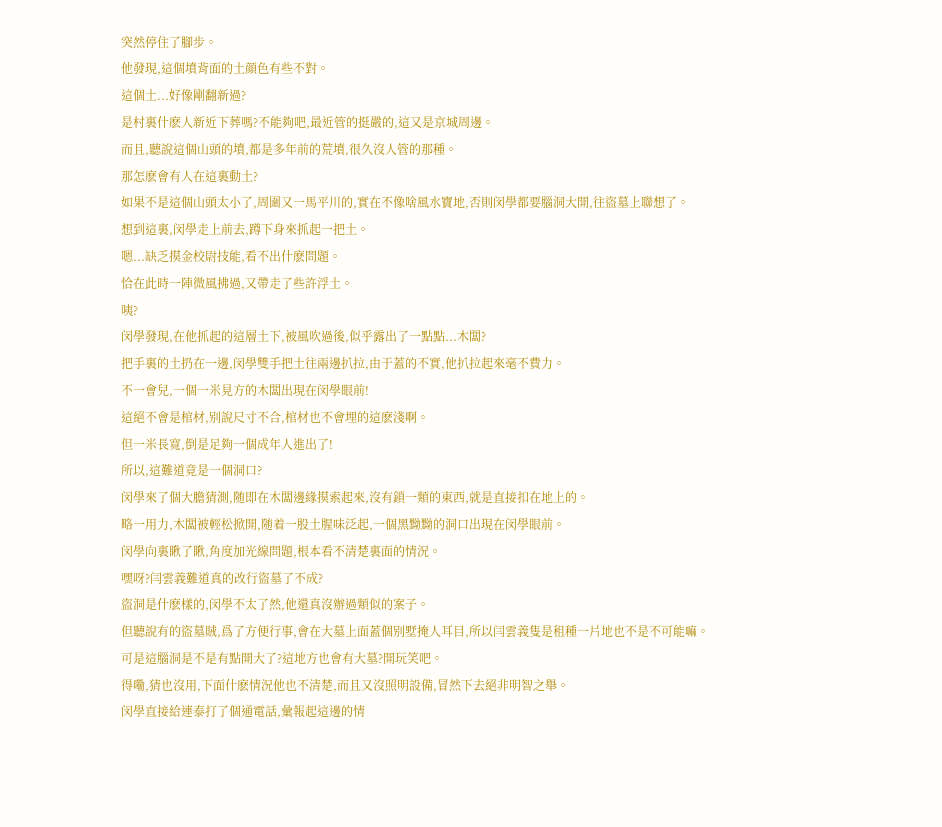突然停住了腳步。
他發現,這個墳背面的土顔色有些不對。
這個土...好像剛翻新過?
是村裏什麽人新近下葬嗎?不能夠吧,最近管的挺嚴的,這又是京城周邊。
而且,聽說這個山頭的墳,都是多年前的荒墳,很久沒人管的那種。
那怎麽會有人在這裏動土?
如果不是這個山頭太小了,周圍又一馬平川的,實在不像啥風水寶地,否則闵學都要腦洞大開,往盜墓上聯想了。
想到這裏,闵學走上前去,蹲下身來抓起一把土。
嗯...缺乏摸金校尉技能,看不出什麽問題。
恰在此時一陣微風拂過,又帶走了些許浮土。
咦?
闵學發現,在他抓起的這層土下,被風吹過後,似乎露出了一點點...木闆?
把手裏的土扔在一邊,闵學雙手把土往兩邊扒拉,由于蓋的不實,他扒拉起來毫不費力。
不一會兒,一個一米見方的木闆出現在闵學眼前!
這絕不會是棺材,别說尺寸不合,棺材也不會埋的這麽淺啊。
但一米長寬,倒是足夠一個成年人進出了!
所以,這難道竟是一個洞口?
闵學來了個大膽猜測,随即在木闆邊緣摸索起來,沒有鎖一類的東西,就是直接扣在地上的。
略一用力,木闆被輕松掀開,随着一股土腥味泛起,一個黑黝黝的洞口出現在闵學眼前。
闵學向裏瞅了瞅,角度加光線問題,根本看不清楚裏面的情況。
嘿呀?闫雲義難道真的改行盜墓了不成?
盜洞是什麽樣的,闵學不太了然,他還真沒辦過類似的案子。
但聽說有的盜墓賊,爲了方便行事,會在大墓上面蓋個别墅掩人耳目,所以闫雲義隻是租種一片地也不是不可能嘛。
可是這腦洞是不是有點開大了?這地方也會有大墓?開玩笑吧。
得嘞,猜也沒用,下面什麽情況他也不清楚,而且又沒照明設備,冒然下去絕非明智之舉。
闵學直接給連泰打了個通電話,彙報起這邊的情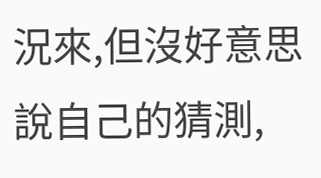況來,但沒好意思說自己的猜測,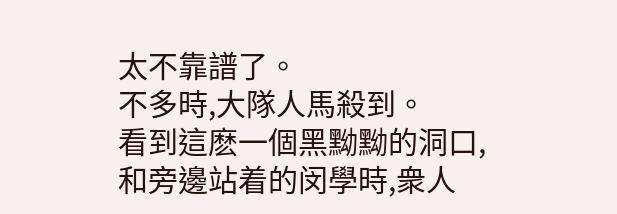太不靠譜了。
不多時,大隊人馬殺到。
看到這麽一個黑黝黝的洞口,和旁邊站着的闵學時,衆人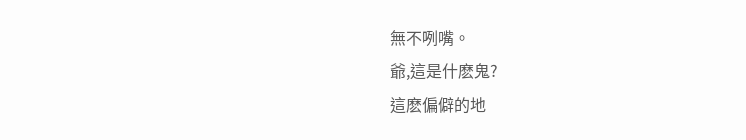無不咧嘴。
爺,這是什麽鬼?
這麽偏僻的地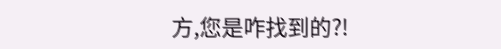方,您是咋找到的?!